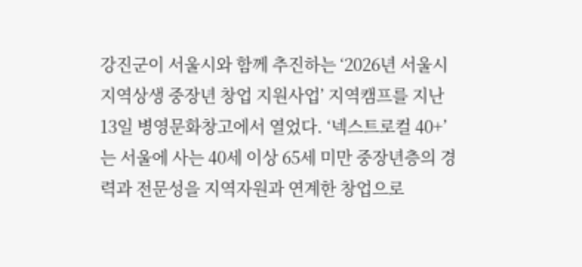강진군이 서울시와 함께 추진하는 ‘2026년 서울시 지역상생 중장년 창업 지원사업’ 지역캠프를 지난 13일 병영문화창고에서 열었다. ‘넥스트로컬 40+’는 서울에 사는 40세 이상 65세 미만 중장년층의 경력과 전문성을 지역자원과 연계한 창업으로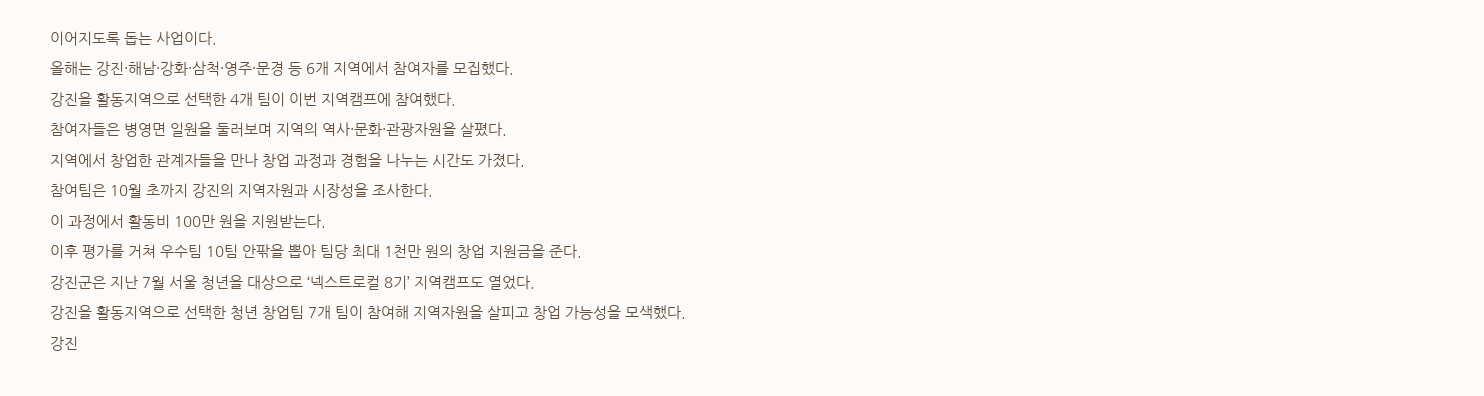이어지도록 돕는 사업이다.
올해는 강진·해남·강화·삼척·영주·문경 등 6개 지역에서 참여자를 모집했다.
강진을 활동지역으로 선택한 4개 팀이 이번 지역캠프에 참여했다.
참여자들은 병영면 일원을 둘러보며 지역의 역사·문화·관광자원을 살폈다.
지역에서 창업한 관계자들을 만나 창업 과정과 경험을 나누는 시간도 가졌다.
참여팀은 10월 초까지 강진의 지역자원과 시장성을 조사한다.
이 과정에서 활동비 100만 원을 지원받는다.
이후 평가를 거쳐 우수팀 10팀 안팎을 뽑아 팀당 최대 1천만 원의 창업 지원금을 준다.
강진군은 지난 7월 서울 청년을 대상으로 ‘넥스트로컬 8기’ 지역캠프도 열었다.
강진을 활동지역으로 선택한 청년 창업팀 7개 팀이 참여해 지역자원을 살피고 창업 가능성을 모색했다.
강진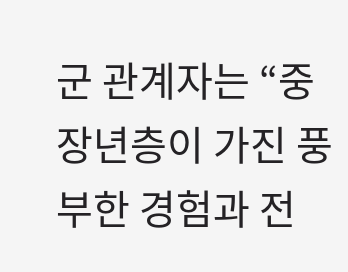군 관계자는 “중장년층이 가진 풍부한 경험과 전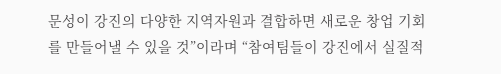문성이 강진의 다양한 지역자원과 결합하면 새로운 창업 기회를 만들어낼 수 있을 것”이라며 “참여팀들이 강진에서 실질적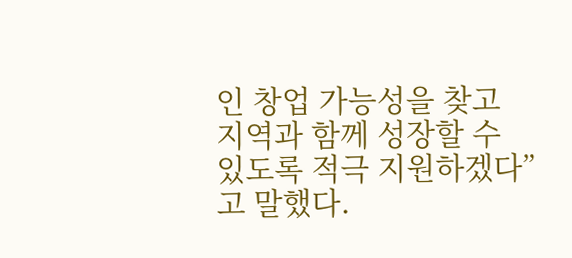인 창업 가능성을 찾고 지역과 함께 성장할 수 있도록 적극 지원하겠다”고 말했다.